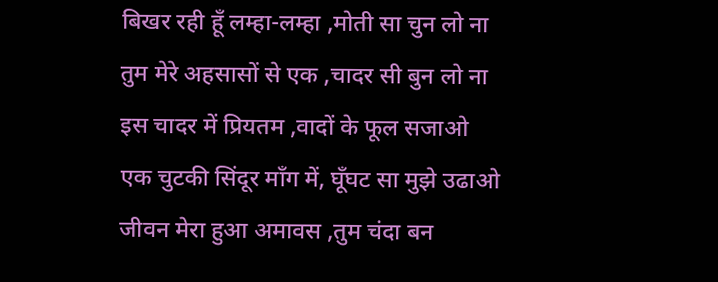बिखर रही हूँ लम्हा-लम्हा ,मोती सा चुन लो ना
तुम मेरे अहसासों से एक ,चादर सी बुन लो ना
इस चादर में प्रियतम ,वादों के फूल सजाओ
एक चुटकी सिंदूर माँग में, घूँघट सा मुझे उढाओ
जीवन मेरा हुआ अमावस ,तुम चंदा बन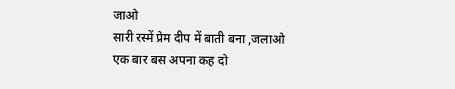जाओ
सारी रस्में प्रेम दीप में बाती बना ,जलाओ
एक बार बस अपना कह दो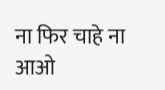ना फिर चाहे ना आओ